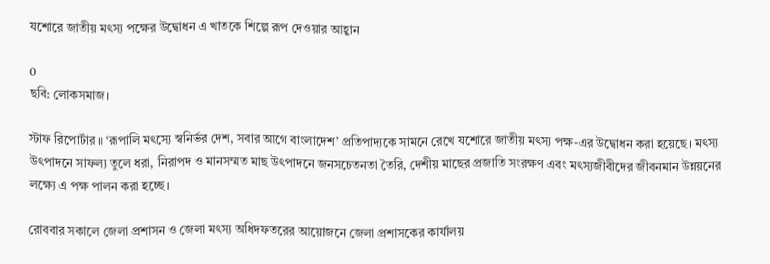যশোরে জাতীয় মৎস্য পক্ষের উদ্বোধন এ খাতকে শিল্পে রূপ দেওয়ার আহ্বান

0
ছবি: লোকসমাজ।

স্টাফ রিপোর্টার ॥ ‘রূপালি মৎস্যে স্বনির্ভর দেশ, সবার আগে বাংলাদেশ’ প্রতিপাদ্যকে সামনে রেখে যশোরে জাতীয় মৎস্য পক্ষ-এর উদ্বোধন করা হয়েছে। মৎস্য উৎপাদনে সাফল্য তুলে ধরা, নিরাপদ ও মানসম্মত মাছ উৎপাদনে জনসচেতনতা তৈরি, দেশীয় মাছের প্রজাতি সংরক্ষণ এবং মৎস্যজীবীদের জীবনমান উন্নয়নের লক্ষ্যে এ পক্ষ পালন করা হচ্ছে।

রোববার সকালে জেলা প্রশাসন ও জেলা মৎস্য অধিদফতরের আয়োজনে জেলা প্রশাসকের কার্যালয়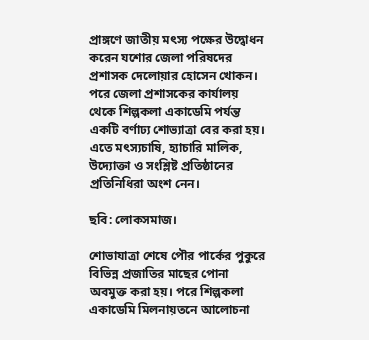প্রাঙ্গণে জাতীয় মৎস্য পক্ষের উদ্বোধন করেন যশোর জেলা পরিষদের প্রশাসক দেলোয়ার হোসেন খোকন। পরে জেলা প্রশাসকের কার্যালয় থেকে শিল্পকলা একাডেমি পর্যন্ত একটি বর্ণাঢ্য শোভ্যাত্রা বের করা হয়। এতে মৎস্যচাষি, হ্যাচারি মালিক, উদ্যোক্তা ও সংশ্লিষ্ট প্রতিষ্ঠানের প্রতিনিধিরা অংশ নেন।

ছবি: লোকসমাজ।

শোভাযাত্রা শেষে পৌর পার্কের পুকুরে বিভিন্ন প্রজাতির মাছের পোনা অবমুক্ত করা হয়। পরে শিল্পকলা একাডেমি মিলনায়তনে আলোচনা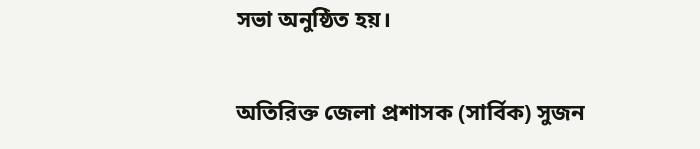সভা অনুষ্ঠিত হয়।

অতিরিক্ত জেলা প্রশাসক (সার্বিক) সুজন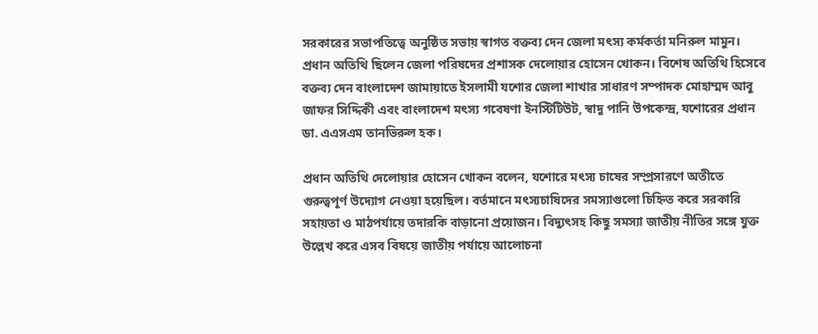সরকারের সভাপতিত্বে অনুষ্ঠিত সভায় স্বাগত বক্তব্য দেন জেলা মৎস্য কর্মকর্তা মনিরুল মামুন। প্রধান অতিথি ছিলেন জেলা পরিষদের প্রশাসক দেলোয়ার হোসেন খোকন। বিশেষ অতিথি হিসেবে বক্তব্য দেন বাংলাদেশ জামায়াতে ইসলামী যশোর জেলা শাখার সাধারণ সম্পাদক মোহাম্মদ আবু জাফর সিদ্দিকী এবং বাংলাদেশ মৎস্য গবেষণা ইনস্টিটিউট, স্বাদু পানি উপকেন্দ্র, যশোরের প্রধান ডা. এএসএম তানভিরুল হক।

প্রধান অতিথি দেলোয়ার হোসেন খোকন বলেন, যশোরে মৎস্য চাষের সম্প্রসারণে অতীতে গুরুত্বপূর্ণ উদ্যোগ নেওয়া হয়েছিল। বর্তমানে মৎস্যচাষিদের সমস্যাগুলো চিহ্নিত করে সরকারি সহায়তা ও মাঠপর্যায়ে তদারকি বাড়ানো প্রয়োজন। বিদ্যুৎসহ কিছু সমস্যা জাতীয় নীতির সঙ্গে যুক্ত উল্লেখ করে এসব বিষয়ে জাতীয় পর্যায়ে আলোচনা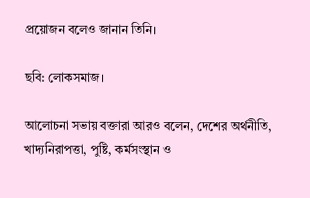প্রয়োজন বলেও জানান তিনি।

ছবি: লোকসমাজ।

আলোচনা সভায় বক্তারা আরও বলেন, দেশের অর্থনীতি, খাদ্যনিরাপত্তা, পুষ্টি, কর্মসংস্থান ও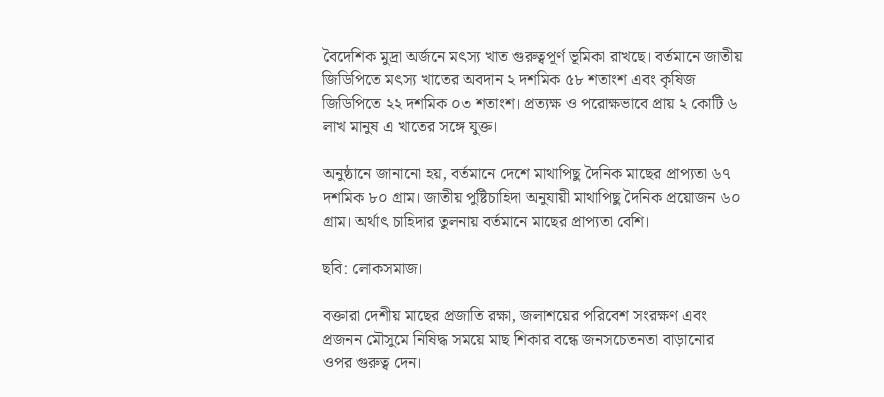বৈদেশিক মুদ্রা অর্জনে মৎস্য খাত গুরুত্বপূর্ণ ভূমিকা রাখছে। বর্তমানে জাতীয় জিডিপিতে মৎস্য খাতের অবদান ২ দশমিক ৫৮ শতাংশ এবং কৃষিজ জিডিপিতে ২২ দশমিক ০৩ শতাংশ। প্রত্যক্ষ ও পরোক্ষভাবে প্রায় ২ কোটি ৬ লাখ মানুষ এ খাতের সঙ্গে যুক্ত।

অনুষ্ঠানে জানানো হয়, বর্তমানে দেশে মাথাপিছু দৈনিক মাছের প্রাপ্যতা ৬৭ দশমিক ৮০ গ্রাম। জাতীয় পুষ্টিচাহিদা অনুযায়ী মাথাপিছু দৈনিক প্রয়োজন ৬০ গ্রাম। অর্থাৎ চাহিদার তুলনায় বর্তমানে মাছের প্রাপ্যতা বেশি।

ছবি: লোকসমাজ।

বক্তারা দেশীয় মাছের প্রজাতি রক্ষা, জলাশয়ের পরিবেশ সংরক্ষণ এবং প্রজনন মৌসুমে নিষিদ্ধ সময়ে মাছ শিকার বন্ধে জনসচেতনতা বাড়ানোর ওপর গুরুত্ব দেন।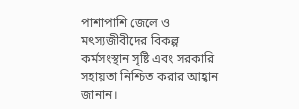পাশাপাশি জেলে ও মৎস্যজীবীদের বিকল্প কর্মসংস্থান সৃষ্টি এবং সরকারি সহায়তা নিশ্চিত করার আহ্বান জানান।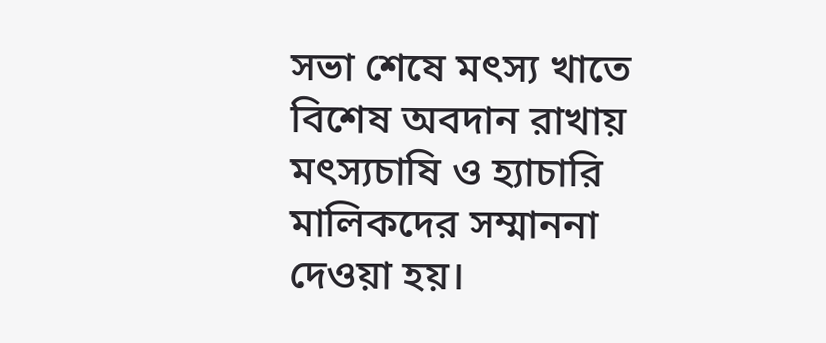সভা শেষে মৎস্য খাতে বিশেষ অবদান রাখায় মৎস্যচাষি ও হ্যাচারি মালিকদের সম্মাননা দেওয়া হয়।